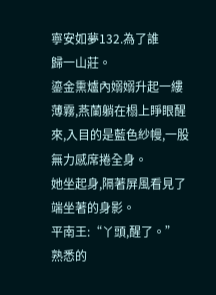寧安如夢132.為了誰
歸一山莊。
鎏金熏爐內嫋嫋升起一縷薄霧,燕蘭躺在榻上睜眼醒來,入目的是藍色紗幔,一股無力感席捲全身。
她坐起身,隔著屏風看見了端坐著的身影。
平南王:“丫頭,醒了。”
熟悉的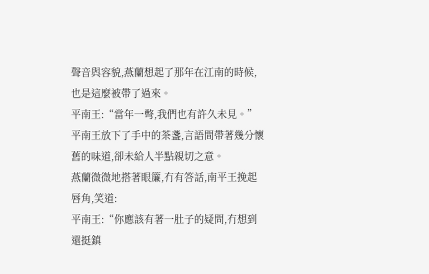聲音與容貌,燕蘭想起了那年在江南的時候,也是這麼被帶了過來。
平南王:“當年一彆,我們也有許久未見。”
平南王放下了手中的茶盞,言語間帶著幾分懷舊的味道,卻未給人半點親切之意。
燕蘭微微地搭著眼簾,冇有答話,南平王挽起唇角,笑道:
平南王:“你應該有著一肚子的疑問,冇想到還挺鎮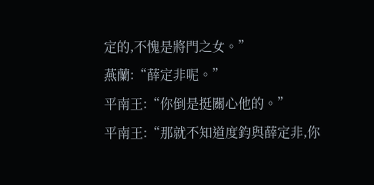定的,不愧是將門之女。”
燕蘭:“薛定非呢。”
平南王:“你倒是挺關心他的。”
平南王:“那就不知道度鈞與薛定非,你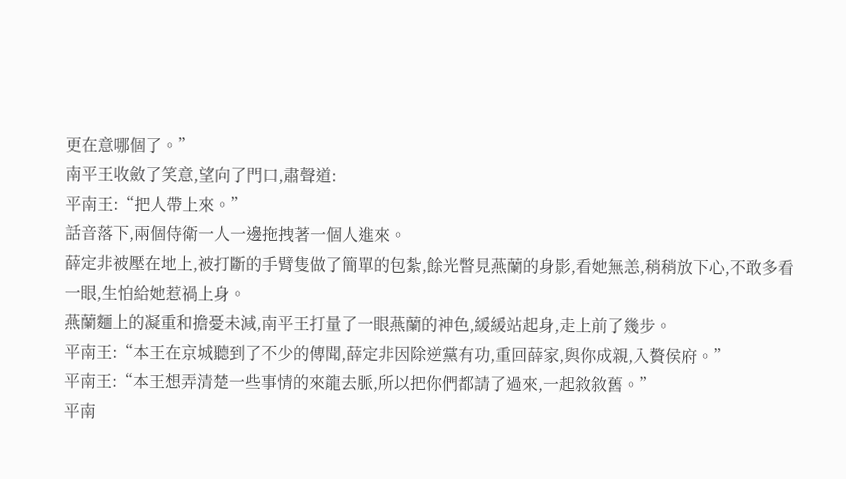更在意哪個了。”
南平王收斂了笑意,望向了門口,肅聲道:
平南王:“把人帶上來。”
話音落下,兩個侍衛一人一邊拖拽著一個人進來。
薛定非被壓在地上,被打斷的手臂隻做了簡單的包紮,餘光瞥見燕蘭的身影,看她無恙,稍稍放下心,不敢多看一眼,生怕給她惹禍上身。
燕蘭麵上的凝重和擔憂未減,南平王打量了一眼燕蘭的神色,緩緩站起身,走上前了幾步。
平南王:“本王在京城聽到了不少的傳聞,薛定非因除逆黨有功,重回薛家,與你成親,入贅侯府。”
平南王:“本王想弄清楚一些事情的來龍去脈,所以把你們都請了過來,一起敘敘舊。”
平南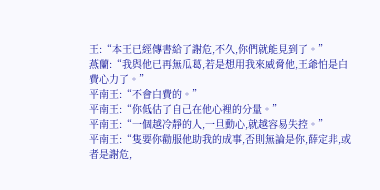王:“本王已經傳書給了謝危,不久,你們就能見到了。”
燕蘭:“我與他已再無瓜葛,若是想用我來威脅他,王爺怕是白費心力了。”
平南王:“不會白費的。”
平南王:“你低估了自己在他心裡的分量。”
平南王:“一個越冷靜的人,一旦動心,就越容易失控。”
平南王:“隻要你勸服他助我的成事,否則無論是你,薛定非,或者是謝危,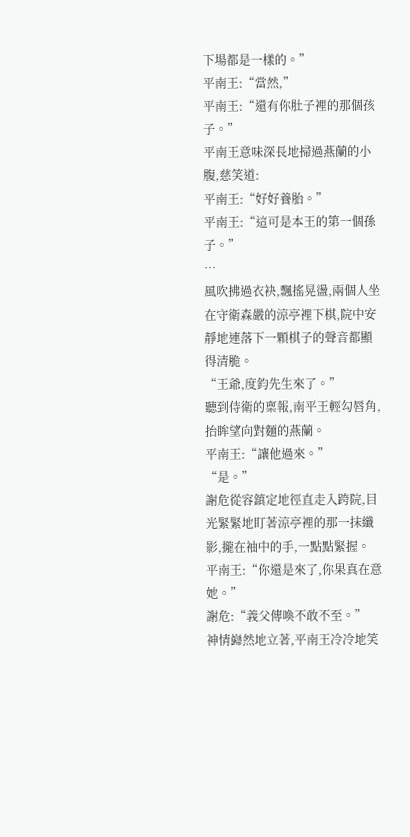下場都是一樣的。”
平南王:“當然,”
平南王:“還有你肚子裡的那個孩子。”
平南王意味深長地掃過燕蘭的小腹,慈笑道:
平南王:“好好養胎。”
平南王:“這可是本王的第一個孫子。”
…
風吹拂過衣袂,飄搖晃盪,兩個人坐在守衛森嚴的涼亭裡下棋,院中安靜地連落下一顆棋子的聲音都顯得清脆。
“王爺,度鈞先生來了。”
聽到侍衛的稟報,南平王輕勾唇角,抬眸望向對麵的燕蘭。
平南王:“讓他過來。”
“是。”
謝危從容鎮定地徑直走入跨院,目光緊緊地盯著涼亭裡的那一抹纖影,攏在袖中的手,一點點緊握。
平南王:“你還是來了,你果真在意她。”
謝危:“義父傳喚不敢不至。”
神情巋然地立著,平南王冷冷地笑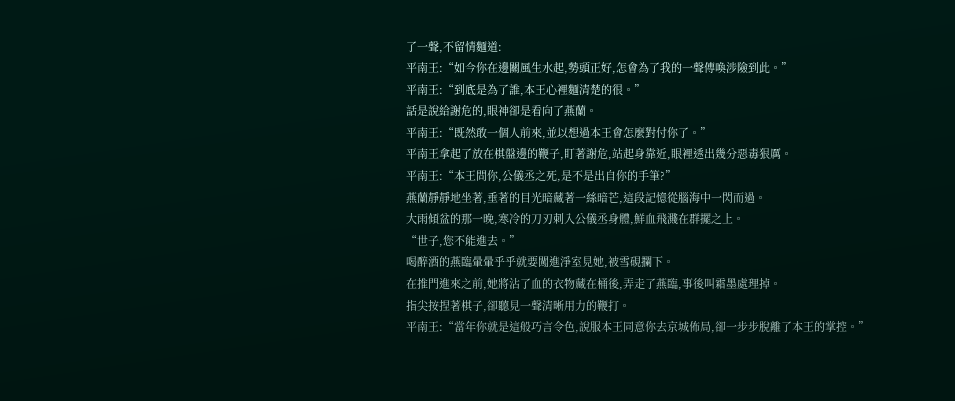了一聲,不留情麵道:
平南王:“如今你在邊關風生水起,勢頭正好,怎會為了我的一聲傳喚涉險到此。”
平南王:“到底是為了誰,本王心裡麵清楚的很。”
話是說給謝危的,眼神卻是看向了燕蘭。
平南王:“既然敢一個人前來,並以想過本王會怎麼對付你了。”
平南王拿起了放在棋盤邊的鞭子,盯著謝危,站起身靠近,眼裡透出幾分惡毒狠厲。
平南王:“本王問你,公儀丞之死,是不是出自你的手筆?”
燕蘭靜靜地坐著,垂著的目光暗藏著一絲暗芒,這段記憶從腦海中一閃而過。
大雨傾盆的那一晚,寒冷的刀刃刺入公儀丞身體,鮮血飛濺在群擺之上。
“世子,您不能進去。”
喝醉酒的燕臨暈暈乎乎就要闖進淨室見她,被雪硯攔下。
在推門進來之前,她將沾了血的衣物藏在桶後,弄走了燕臨,事後叫霜墨處理掉。
指尖按捏著棋子,卻聽見一聲清晰用力的鞭打。
平南王:“當年你就是這般巧言令色,說服本王同意你去京城佈局,卻一步步脫離了本王的掌控。”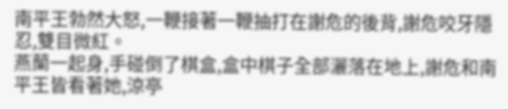南平王勃然大怒,一鞭接著一鞭抽打在謝危的後背,謝危咬牙隱忍,雙目微紅。
燕蘭一起身,手碰倒了棋盒,盒中棋子全部灑落在地上,謝危和南平王皆看著她,涼亭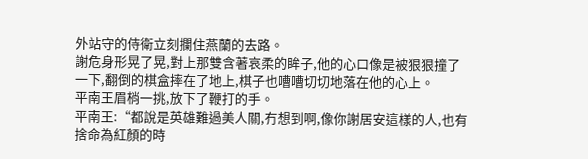外站守的侍衛立刻攔住燕蘭的去路。
謝危身形晃了晃,對上那雙含著哀柔的眸子,他的心口像是被狠狠撞了一下,翻倒的棋盒摔在了地上,棋子也嘈嘈切切地落在他的心上。
平南王眉梢一挑,放下了鞭打的手。
平南王:“都說是英雄難過美人關,冇想到啊,像你謝居安這樣的人,也有捨命為紅顏的時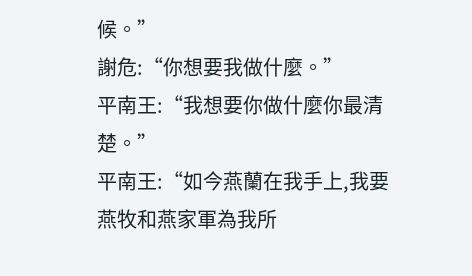候。”
謝危:“你想要我做什麼。”
平南王:“我想要你做什麼你最清楚。”
平南王:“如今燕蘭在我手上,我要燕牧和燕家軍為我所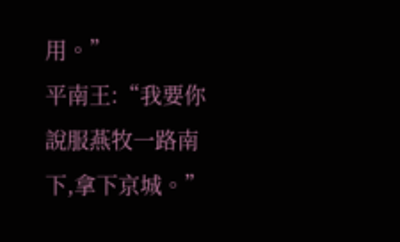用。”
平南王:“我要你說服燕牧一路南下,拿下京城。”